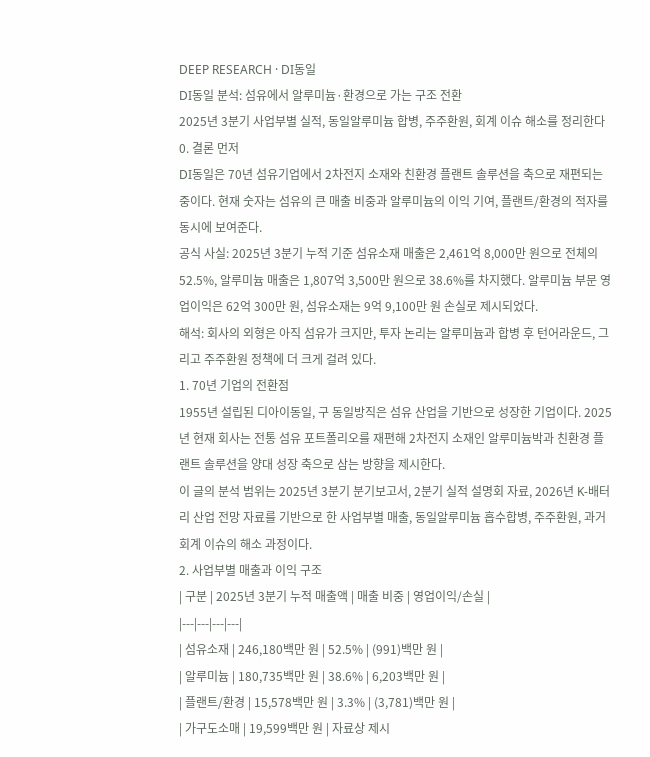DEEP RESEARCH · DI동일
DI동일 분석: 섬유에서 알루미늄·환경으로 가는 구조 전환
2025년 3분기 사업부별 실적, 동일알루미늄 합병, 주주환원, 회계 이슈 해소를 정리한다
0. 결론 먼저
DI동일은 70년 섬유기업에서 2차전지 소재와 친환경 플랜트 솔루션을 축으로 재편되는 중이다. 현재 숫자는 섬유의 큰 매출 비중과 알루미늄의 이익 기여, 플랜트/환경의 적자를 동시에 보여준다.
공식 사실: 2025년 3분기 누적 기준 섬유소재 매출은 2,461억 8,000만 원으로 전체의 52.5%, 알루미늄 매출은 1,807억 3,500만 원으로 38.6%를 차지했다. 알루미늄 부문 영업이익은 62억 300만 원, 섬유소재는 9억 9,100만 원 손실로 제시되었다.
해석: 회사의 외형은 아직 섬유가 크지만, 투자 논리는 알루미늄과 합병 후 턴어라운드, 그리고 주주환원 정책에 더 크게 걸려 있다.
1. 70년 기업의 전환점
1955년 설립된 디아이동일, 구 동일방직은 섬유 산업을 기반으로 성장한 기업이다. 2025년 현재 회사는 전통 섬유 포트폴리오를 재편해 2차전지 소재인 알루미늄박과 친환경 플랜트 솔루션을 양대 성장 축으로 삼는 방향을 제시한다.
이 글의 분석 범위는 2025년 3분기 분기보고서, 2분기 실적 설명회 자료, 2026년 K-배터리 산업 전망 자료를 기반으로 한 사업부별 매출, 동일알루미늄 흡수합병, 주주환원, 과거 회계 이슈의 해소 과정이다.
2. 사업부별 매출과 이익 구조
| 구분 | 2025년 3분기 누적 매출액 | 매출 비중 | 영업이익/손실 |
|---|---|---|---|
| 섬유소재 | 246,180백만 원 | 52.5% | (991)백만 원 |
| 알루미늄 | 180,735백만 원 | 38.6% | 6,203백만 원 |
| 플랜트/환경 | 15,578백만 원 | 3.3% | (3,781)백만 원 |
| 가구도소매 | 19,599백만 원 | 자료상 제시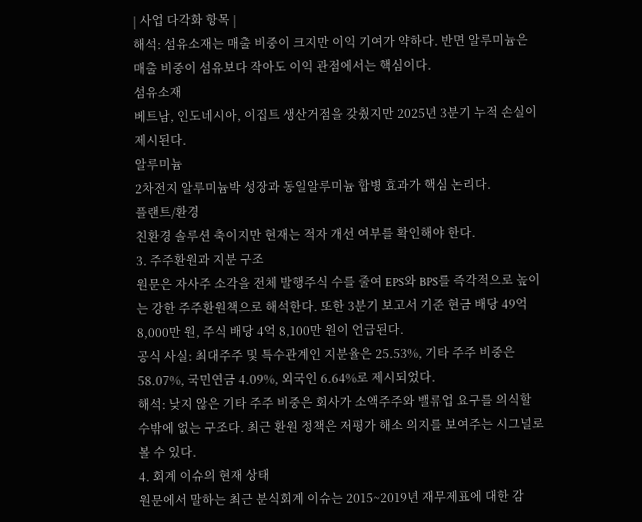| 사업 다각화 항목 |
해석: 섬유소재는 매출 비중이 크지만 이익 기여가 약하다. 반면 알루미늄은 매출 비중이 섬유보다 작아도 이익 관점에서는 핵심이다.
섬유소재
베트남, 인도네시아, 이집트 생산거점을 갖췄지만 2025년 3분기 누적 손실이 제시된다.
알루미늄
2차전지 알루미늄박 성장과 동일알루미늄 합병 효과가 핵심 논리다.
플랜트/환경
친환경 솔루션 축이지만 현재는 적자 개선 여부를 확인해야 한다.
3. 주주환원과 지분 구조
원문은 자사주 소각을 전체 발행주식 수를 줄여 EPS와 BPS를 즉각적으로 높이는 강한 주주환원책으로 해석한다. 또한 3분기 보고서 기준 현금 배당 49억 8,000만 원, 주식 배당 4억 8,100만 원이 언급된다.
공식 사실: 최대주주 및 특수관계인 지분율은 25.53%, 기타 주주 비중은 58.07%, 국민연금 4.09%, 외국인 6.64%로 제시되었다.
해석: 낮지 않은 기타 주주 비중은 회사가 소액주주와 밸류업 요구를 의식할 수밖에 없는 구조다. 최근 환원 정책은 저평가 해소 의지를 보여주는 시그널로 볼 수 있다.
4. 회계 이슈의 현재 상태
원문에서 말하는 최근 분식회계 이슈는 2015~2019년 재무제표에 대한 감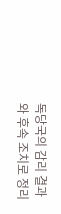독당국의 감리 결과와 후속 조치로 정리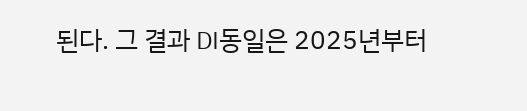된다. 그 결과 DI동일은 2025년부터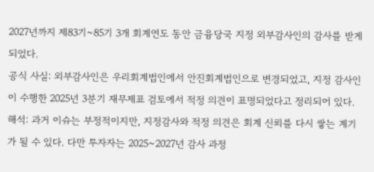2027년까지 제83기~85기 3개 회계연도 동안 금융당국 지정 외부감사인의 감사를 받게 되었다.
공식 사실: 외부감사인은 우리회계법인에서 안진회계법인으로 변경되었고, 지정 감사인이 수행한 2025년 3분기 재무제표 검토에서 적정 의견이 표명되었다고 정리되어 있다.
해석: 과거 이슈는 부정적이지만, 지정감사와 적정 의견은 회계 신뢰를 다시 쌓는 계기가 될 수 있다. 다만 투자자는 2025~2027년 감사 과정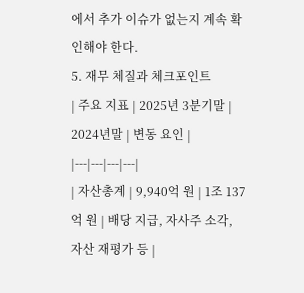에서 추가 이슈가 없는지 계속 확인해야 한다.
5. 재무 체질과 체크포인트
| 주요 지표 | 2025년 3분기말 | 2024년말 | 변동 요인 |
|---|---|---|---|
| 자산총계 | 9,940억 원 | 1조 137억 원 | 배당 지급, 자사주 소각, 자산 재평가 등 |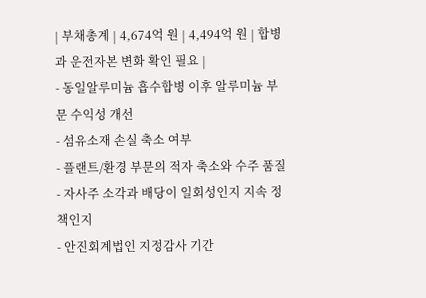| 부채총계 | 4,674억 원 | 4,494억 원 | 합병과 운전자본 변화 확인 필요 |
- 동일알루미늄 흡수합병 이후 알루미늄 부문 수익성 개선
- 섬유소재 손실 축소 여부
- 플랜트/환경 부문의 적자 축소와 수주 품질
- 자사주 소각과 배당이 일회성인지 지속 정책인지
- 안진회계법인 지정감사 기간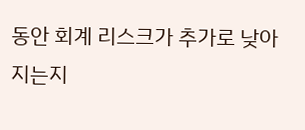동안 회계 리스크가 추가로 낮아지는지